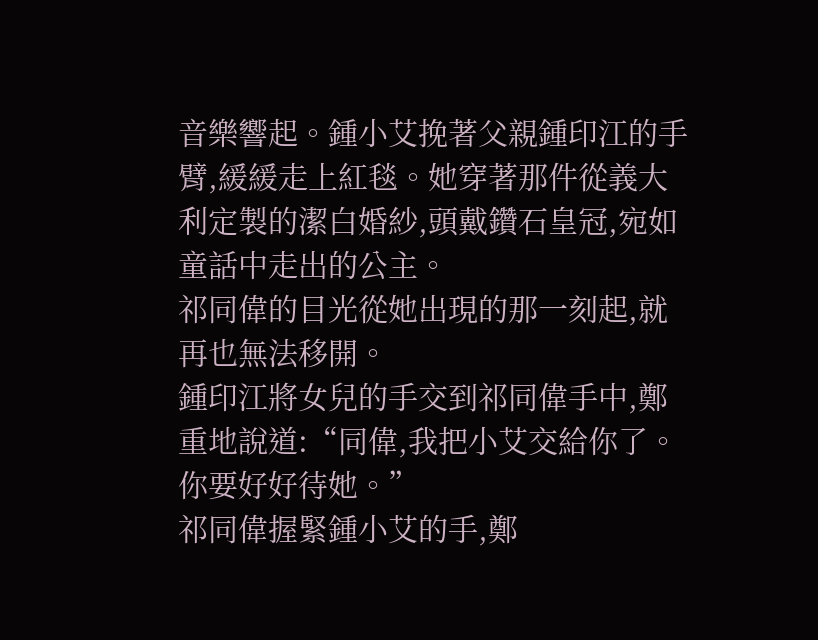音樂響起。鍾小艾挽著父親鍾印江的手臂,緩緩走上紅毯。她穿著那件從義大利定製的潔白婚紗,頭戴鑽石皇冠,宛如童話中走出的公主。
祁同偉的目光從她出現的那一刻起,就再也無法移開。
鍾印江將女兒的手交到祁同偉手中,鄭重地說道:“同偉,我把小艾交給你了。你要好好待她。”
祁同偉握緊鍾小艾的手,鄭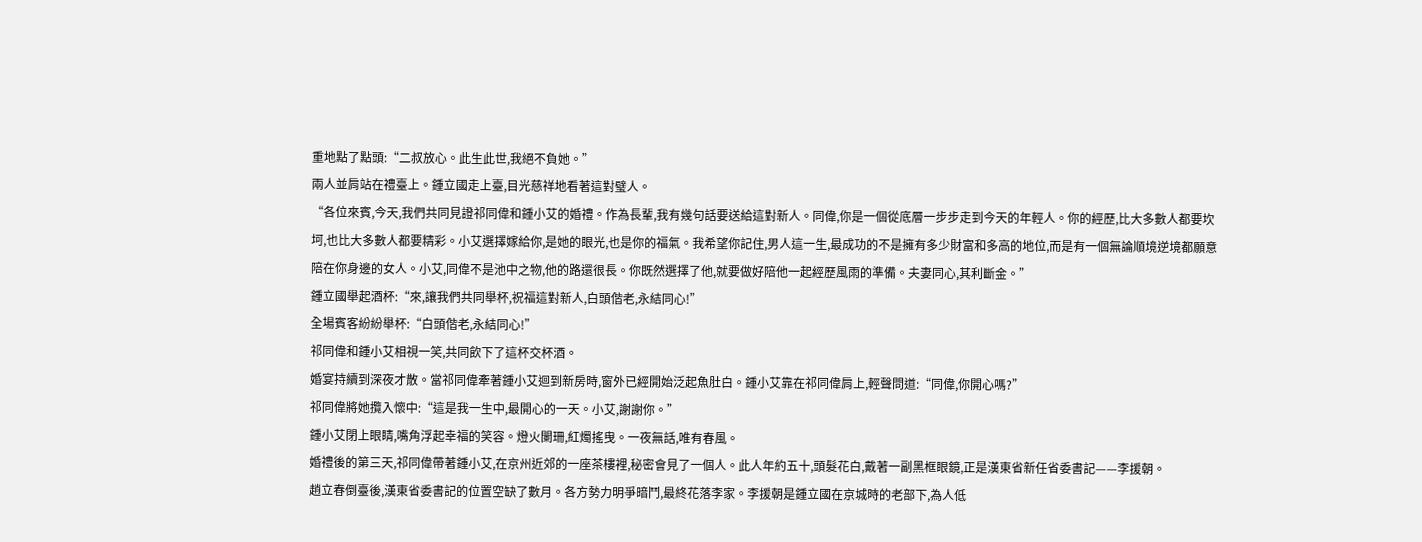重地點了點頭:“二叔放心。此生此世,我絕不負她。”
兩人並肩站在禮臺上。鍾立國走上臺,目光慈祥地看著這對璧人。
“各位來賓,今天,我們共同見證祁同偉和鍾小艾的婚禮。作為長輩,我有幾句話要送給這對新人。同偉,你是一個從底層一步步走到今天的年輕人。你的經歷,比大多數人都要坎坷,也比大多數人都要精彩。小艾選擇嫁給你,是她的眼光,也是你的福氣。我希望你記住,男人這一生,最成功的不是擁有多少財富和多高的地位,而是有一個無論順境逆境都願意陪在你身邊的女人。小艾,同偉不是池中之物,他的路還很長。你既然選擇了他,就要做好陪他一起經歷風雨的準備。夫妻同心,其利斷金。”
鍾立國舉起酒杯:“來,讓我們共同舉杯,祝福這對新人,白頭偕老,永結同心!”
全場賓客紛紛舉杯:“白頭偕老,永結同心!”
祁同偉和鍾小艾相視一笑,共同飲下了這杯交杯酒。
婚宴持續到深夜才散。當祁同偉牽著鍾小艾迴到新房時,窗外已經開始泛起魚肚白。鍾小艾靠在祁同偉肩上,輕聲問道:“同偉,你開心嗎?”
祁同偉將她攬入懷中:“這是我一生中,最開心的一天。小艾,謝謝你。”
鍾小艾閉上眼睛,嘴角浮起幸福的笑容。燈火闌珊,紅燭搖曳。一夜無話,唯有春風。
婚禮後的第三天,祁同偉帶著鍾小艾,在京州近郊的一座茶樓裡,秘密會見了一個人。此人年約五十,頭髮花白,戴著一副黑框眼鏡,正是漢東省新任省委書記——李援朝。
趙立春倒臺後,漢東省委書記的位置空缺了數月。各方勢力明爭暗鬥,最終花落李家。李援朝是鍾立國在京城時的老部下,為人低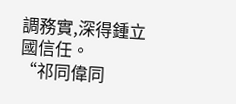調務實,深得鍾立國信任。
“祁同偉同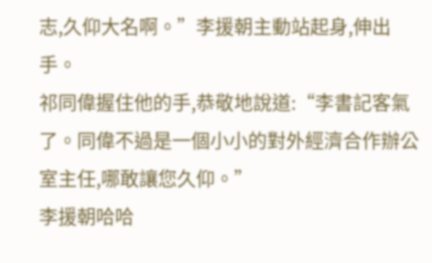志,久仰大名啊。”李援朝主動站起身,伸出手。
祁同偉握住他的手,恭敬地說道:“李書記客氣了。同偉不過是一個小小的對外經濟合作辦公室主任,哪敢讓您久仰。”
李援朝哈哈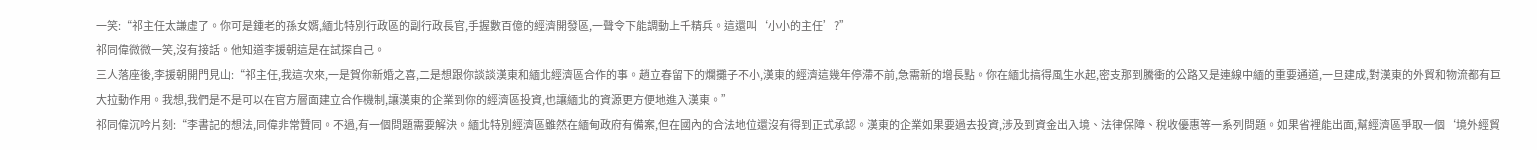一笑:“祁主任太謙虛了。你可是鍾老的孫女婿,緬北特別行政區的副行政長官,手握數百億的經濟開發區,一聲令下能調動上千精兵。這還叫‘小小的主任’?”
祁同偉微微一笑,沒有接話。他知道李援朝這是在試探自己。
三人落座後,李援朝開門見山:“祁主任,我這次來,一是賀你新婚之喜,二是想跟你談談漢東和緬北經濟區合作的事。趙立春留下的爛攤子不小,漢東的經濟這幾年停滯不前,急需新的增長點。你在緬北搞得風生水起,密支那到騰衝的公路又是連線中緬的重要通道,一旦建成,對漢東的外貿和物流都有巨大拉動作用。我想,我們是不是可以在官方層面建立合作機制,讓漢東的企業到你的經濟區投資,也讓緬北的資源更方便地進入漢東。”
祁同偉沉吟片刻:“李書記的想法,同偉非常贊同。不過,有一個問題需要解決。緬北特別經濟區雖然在緬甸政府有備案,但在國內的合法地位還沒有得到正式承認。漢東的企業如果要過去投資,涉及到資金出入境、法律保障、稅收優惠等一系列問題。如果省裡能出面,幫經濟區爭取一個‘境外經貿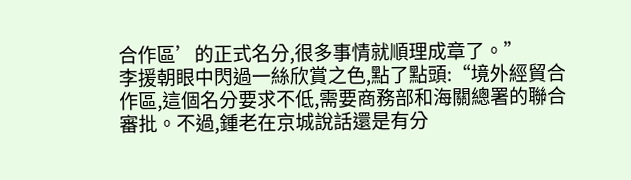合作區’的正式名分,很多事情就順理成章了。”
李援朝眼中閃過一絲欣賞之色,點了點頭:“境外經貿合作區,這個名分要求不低,需要商務部和海關總署的聯合審批。不過,鍾老在京城說話還是有分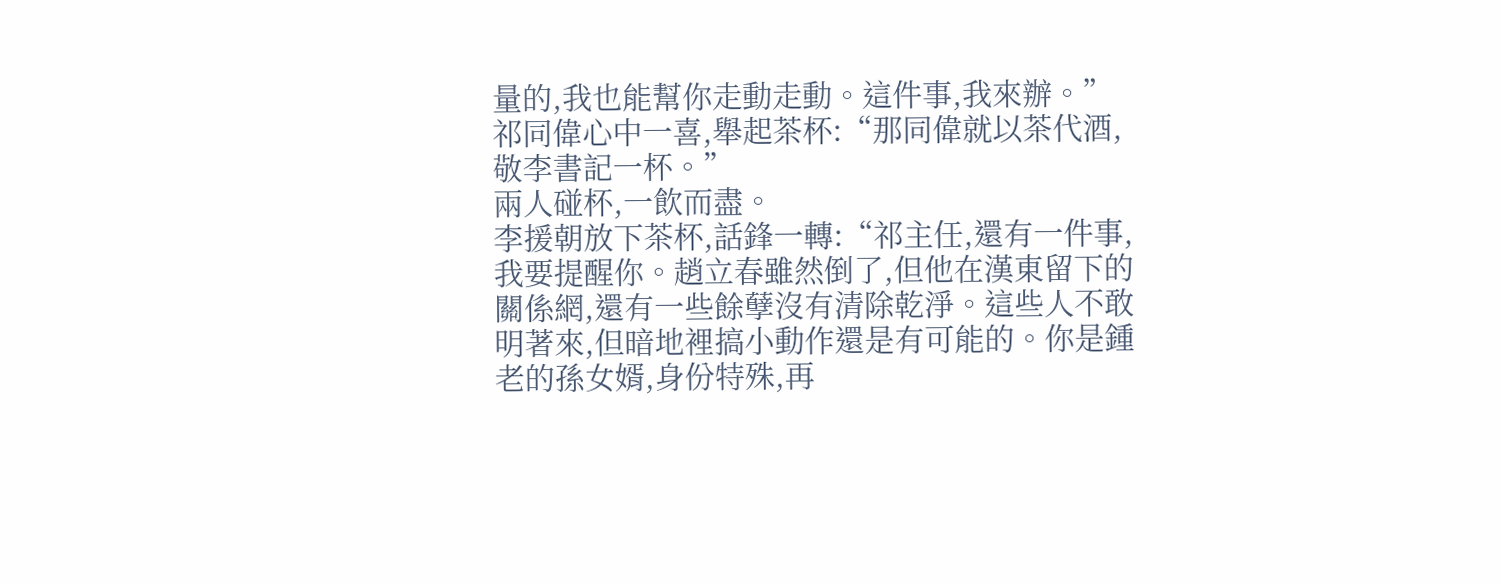量的,我也能幫你走動走動。這件事,我來辦。”
祁同偉心中一喜,舉起茶杯:“那同偉就以茶代酒,敬李書記一杯。”
兩人碰杯,一飲而盡。
李援朝放下茶杯,話鋒一轉:“祁主任,還有一件事,我要提醒你。趙立春雖然倒了,但他在漢東留下的關係網,還有一些餘孽沒有清除乾淨。這些人不敢明著來,但暗地裡搞小動作還是有可能的。你是鍾老的孫女婿,身份特殊,再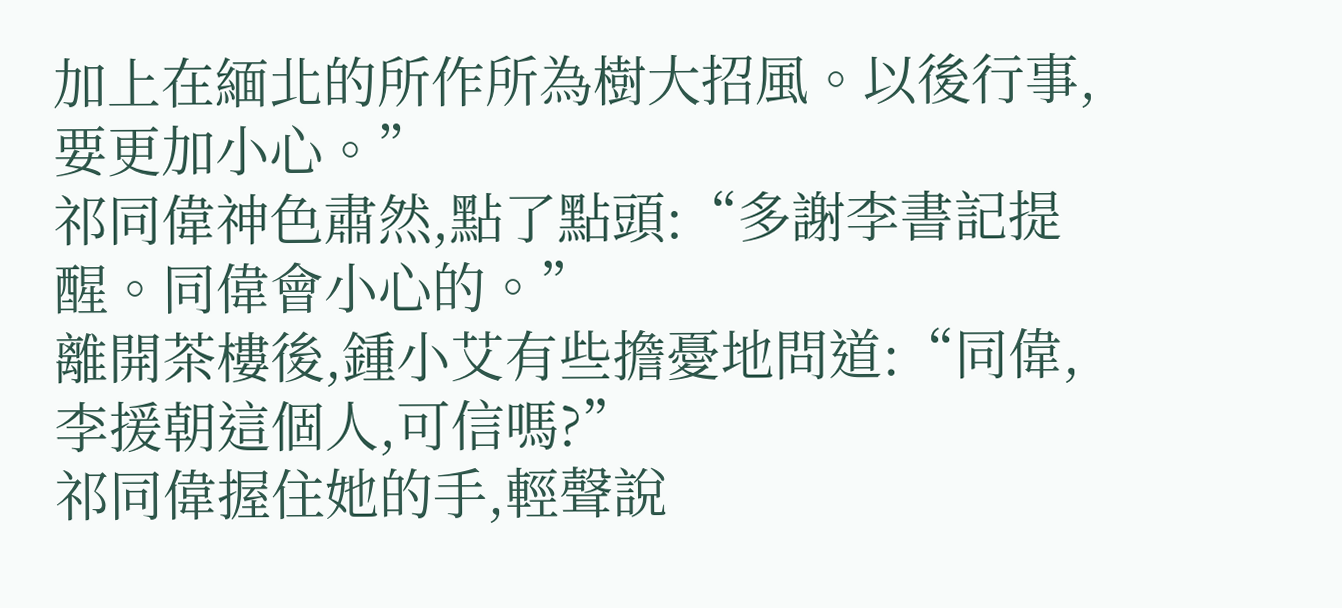加上在緬北的所作所為樹大招風。以後行事,要更加小心。”
祁同偉神色肅然,點了點頭:“多謝李書記提醒。同偉會小心的。”
離開茶樓後,鍾小艾有些擔憂地問道:“同偉,李援朝這個人,可信嗎?”
祁同偉握住她的手,輕聲說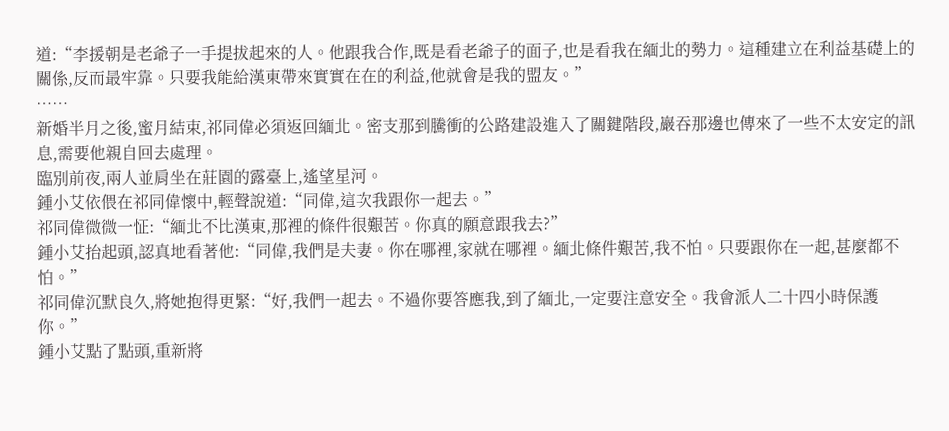道:“李援朝是老爺子一手提拔起來的人。他跟我合作,既是看老爺子的面子,也是看我在緬北的勢力。這種建立在利益基礎上的關係,反而最牢靠。只要我能給漢東帶來實實在在的利益,他就會是我的盟友。”
……
新婚半月之後,蜜月結束,祁同偉必須返回緬北。密支那到騰衝的公路建設進入了關鍵階段,巖吞那邊也傳來了一些不太安定的訊息,需要他親自回去處理。
臨別前夜,兩人並肩坐在莊園的露臺上,遙望星河。
鍾小艾依偎在祁同偉懷中,輕聲說道:“同偉,這次我跟你一起去。”
祁同偉微微一怔:“緬北不比漢東,那裡的條件很艱苦。你真的願意跟我去?”
鍾小艾抬起頭,認真地看著他:“同偉,我們是夫妻。你在哪裡,家就在哪裡。緬北條件艱苦,我不怕。只要跟你在一起,甚麼都不怕。”
祁同偉沉默良久,將她抱得更緊:“好,我們一起去。不過你要答應我,到了緬北,一定要注意安全。我會派人二十四小時保護你。”
鍾小艾點了點頭,重新將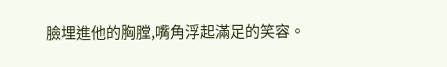臉埋進他的胸膛,嘴角浮起滿足的笑容。